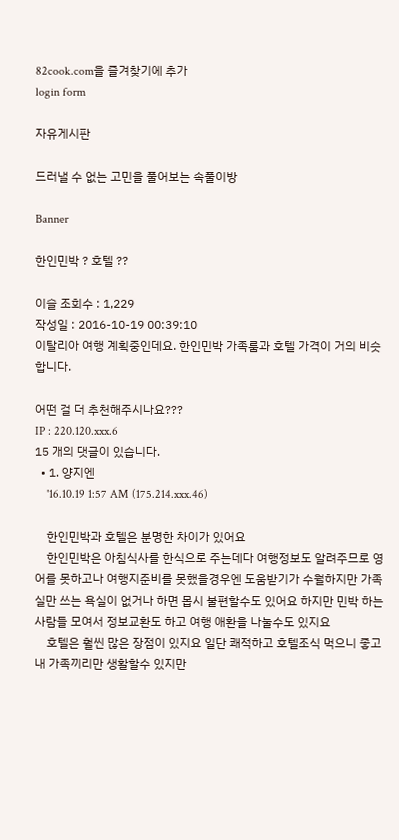82cook.com을 즐겨찾기에 추가
login form

자유게시판

드러낼 수 없는 고민을 풀어보는 속풀이방

Banner

한인민박 ? 호텔 ??

이슬 조회수 : 1,229
작성일 : 2016-10-19 00:39:10
이탈리아 여행 계획중인데요. 한인민박 가족룸과 호텔 가격이 거의 비슷합니다.

어떤 걸 더 추천해주시나요???
IP : 220.120.xxx.6
15 개의 댓글이 있습니다.
  • 1. 양지엔
    '16.10.19 1:57 AM (175.214.xxx.46)

    한인민박과 호텔은 분명한 차이가 있어요
    한인민박은 아침식사를 한식으로 주는데다 여행정보도 알려주므로 영어를 못하고나 여행지준비를 못했을경우엔 도움받기가 수월하지만 가족실만 쓰는 욕실이 없거나 하면 몹시 불편할수도 있어요 하지만 민박 하는 사람들 모여서 정보교환도 하고 여행 애환을 나눌수도 있지요
    호텔은 훨씬 많은 장점이 있지요 일단 쾌적하고 호텔조식 먹으니 좋고 내 가족끼리만 생활할수 있지만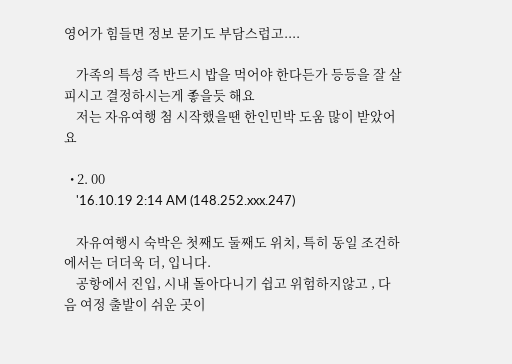영어가 힘들면 정보 묻기도 부담스럽고....

    가족의 특성 즉 반드시 밥을 먹어야 한다든가 등등을 잘 살피시고 결정하시는게 좋을듯 해요
    저는 자유여행 첨 시작했을땐 한인민박 도움 많이 받았어요

  • 2. 00
    '16.10.19 2:14 AM (148.252.xxx.247)

    자유여행시 숙박은 첫째도 둘째도 위치, 특히 동일 조건하에서는 더더욱 더, 입니다.
    공항에서 진입, 시내 돌아다니기 쉽고 위험하지않고 , 다음 여정 출발이 쉬운 곳이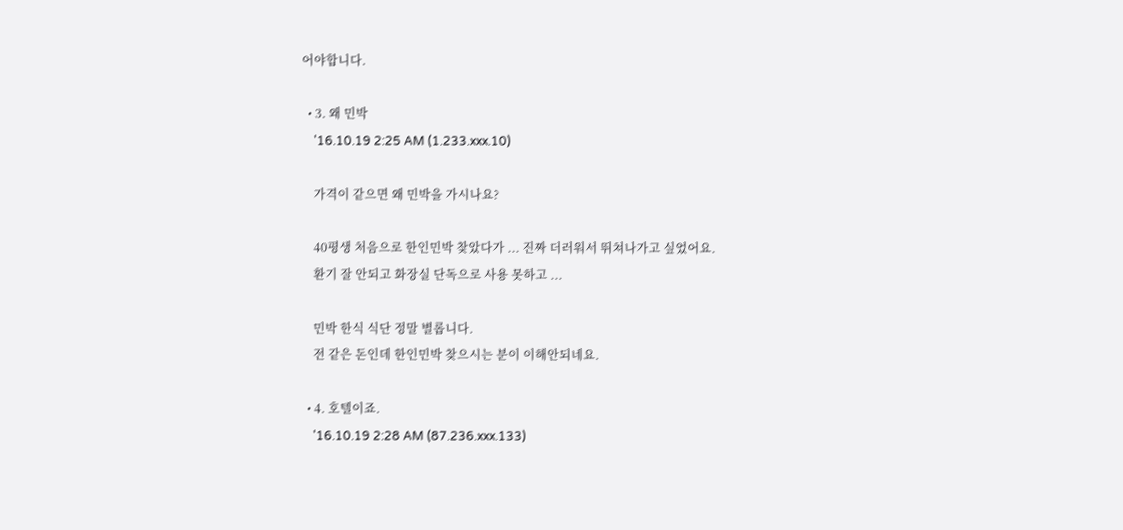어야합니다.

  • 3. 왜 민박
    '16.10.19 2:25 AM (1.233.xxx.10)

    가격이 같으면 왜 민박을 가시나요?

    40평생 처음으로 한인민박 찾았다가 ... 진짜 더러워서 뛰쳐나가고 싶었어요.
    환기 잘 안되고 화장실 단독으로 사용 못하고 ...

    민박 한식 식단 정말 별롭니다.
    전 같은 돈인데 한인민박 찾으시는 분이 이해안되네요.

  • 4. 호텔이죠.
    '16.10.19 2:28 AM (87.236.xxx.133)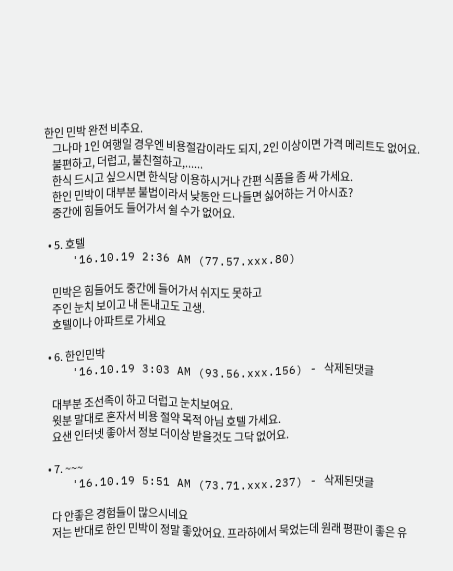한인 민박 완전 비추요.
    그나마 1인 여행일 경우엔 비용절감이라도 되지, 2인 이상이면 가격 메리트도 없어요.
    불편하고, 더럽고, 불친절하고,......
    한식 드시고 싶으시면 한식당 이용하시거나 간편 식품을 좀 싸 가세요.
    한인 민박이 대부분 불법이라서 낮동안 드나들면 싫어하는 거 아시죠?
    중간에 힘들어도 들어가서 쉴 수가 없어요.

  • 5. 호텔
    '16.10.19 2:36 AM (77.57.xxx.80)

    민박은 힘들어도 중간에 들어가서 쉬지도 못하고
    주인 눈치 보이고 내 돈내고도 고생.
    호텔이나 아파트로 가세요

  • 6. 한인민박
    '16.10.19 3:03 AM (93.56.xxx.156) - 삭제된댓글

    대부분 조선족이 하고 더럽고 눈치보여요.
    윗분 말대로 혼자서 비용 절약 목적 아님 호텔 가세요.
    요샌 인터넷 좋아서 정보 더이상 받을것도 그닥 없어요.

  • 7. ~~~
    '16.10.19 5:51 AM (73.71.xxx.237) - 삭제된댓글

    다 안좋은 경험들이 많으시네요
    저는 반대로 한인 민박이 정말 좋았어요. 프라하에서 묵었는데 원래 평판이 좋은 유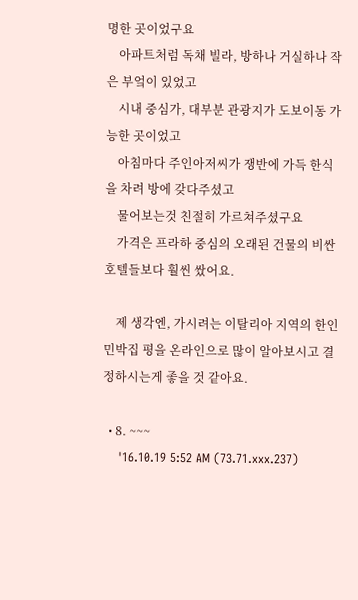명한 곳이었구요
    아파트처럼 독채 빌라, 방하나 거실하나 작은 부엌이 있었고
    시내 중심가, 대부분 관광지가 도보이동 가능한 곳이었고
    아침마다 주인아저씨가 쟁반에 가득 한식을 차려 방에 갖다주셨고
    물어보는것 친절히 가르쳐주셨구요
    가격은 프라하 중심의 오래된 건물의 비싼 호텔들보다 훨씬 쌌어요.

    제 생각엔, 가시려는 이탈리아 지역의 한인민박집 평을 온라인으로 많이 알아보시고 결정하시는게 좋을 것 같아요.

  • 8. ~~~
    '16.10.19 5:52 AM (73.71.xxx.237)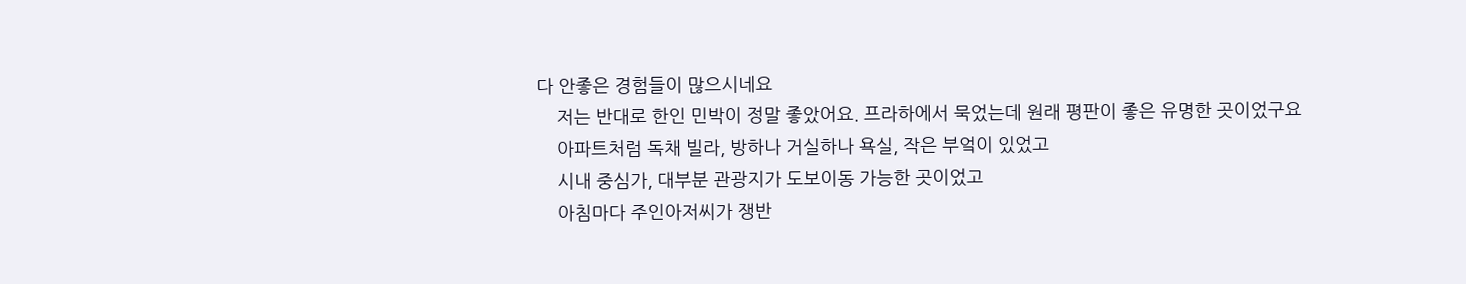다 안좋은 경험들이 많으시네요
    저는 반대로 한인 민박이 정말 좋았어요. 프라하에서 묵었는데 원래 평판이 좋은 유명한 곳이었구요
    아파트처럼 독채 빌라, 방하나 거실하나 욕실, 작은 부엌이 있었고
    시내 중심가, 대부분 관광지가 도보이동 가능한 곳이었고
    아침마다 주인아저씨가 쟁반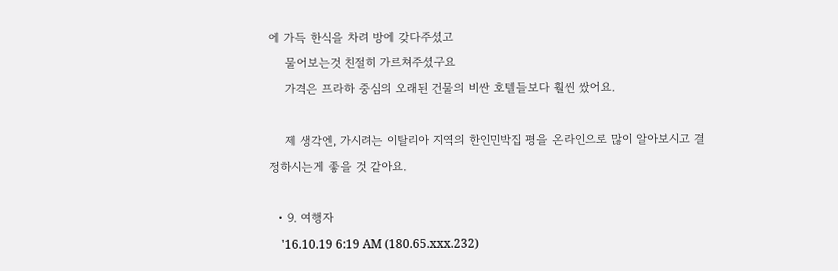에 가득 한식을 차려 방에 갖다주셨고
    물어보는것 친절히 가르쳐주셨구요
    가격은 프라하 중심의 오래된 건물의 비싼 호텔들보다 훨씬 쌌어요.

    제 생각엔, 가시려는 이탈리아 지역의 한인민박집 평을 온라인으로 많이 알아보시고 결정하시는게 좋을 것 같아요.

  • 9. 여행자
    '16.10.19 6:19 AM (180.65.xxx.232)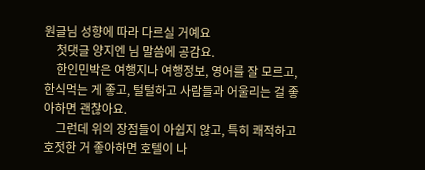원글님 성향에 따라 다르실 거예요
    첫댓글 양지엔 님 말씀에 공감요.
    한인민박은 여행지나 여행정보, 영어를 잘 모르고, 한식먹는 게 좋고, 털털하고 사람들과 어울리는 걸 좋아하면 괜찮아요.
    그런데 위의 장점들이 아쉽지 않고, 특히 쾌적하고 호젓한 거 좋아하면 호텔이 나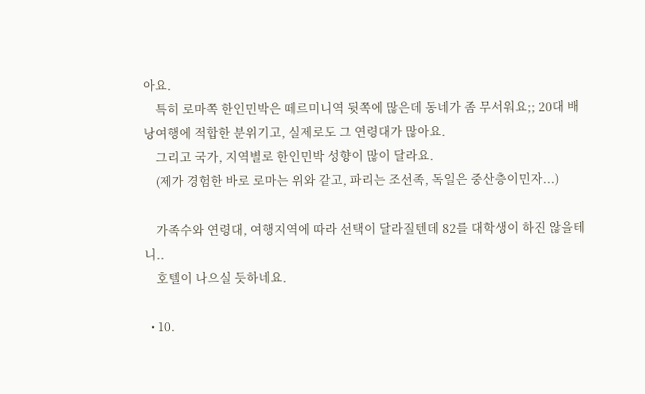아요.
    특히 로마쪽 한인민박은 떼르미니역 뒷쪽에 많은데 동네가 좀 무서워요;; 20대 배낭여행에 적합한 분위기고, 실제로도 그 연령대가 많아요.
    그리고 국가, 지역별로 한인민박 성향이 많이 달라요.
    (제가 경험한 바로 로마는 위와 같고, 파리는 조선족, 독일은 중산층이민자...)

    가족수와 연령대, 여행지역에 따라 선택이 달라질텐데 82를 대학생이 하진 않을테니..
    호텔이 나으실 듯하네요.

  • 10.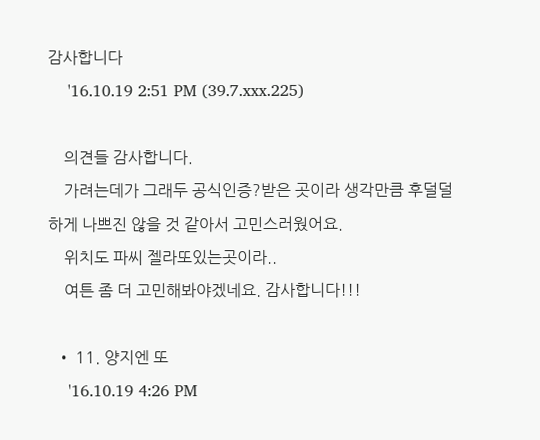감사합니다
    '16.10.19 2:51 PM (39.7.xxx.225)

    의견들 감사합니다.
    가려는데가 그래두 공식인증?받은 곳이라 생각만큼 후덜덜하게 나쁘진 않을 것 같아서 고민스러웠어요.
    위치도 파씨 젤라또있는곳이라..
    여튼 좀 더 고민해봐야겠네요. 감사합니다!!!

  • 11. 양지엔 또
    '16.10.19 4:26 PM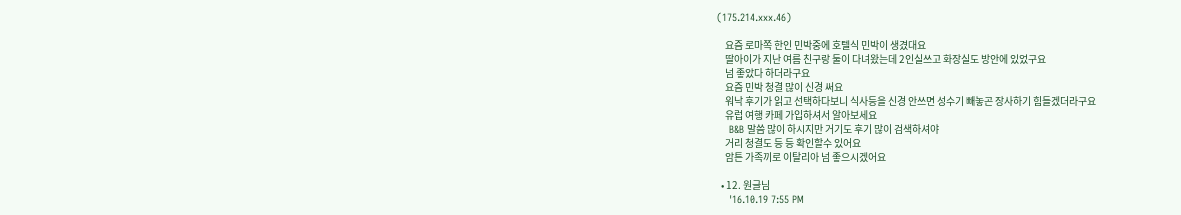(175.214.xxx.46)

    요즘 로마쪽 한인 민박중에 호텔식 민박이 생겼대요
    딸아이가 지난 여름 친구랑 둘이 다녀왔는데 2인실쓰고 화장실도 방안에 있었구요
    넘 좋았다 하더라구요
    요즘 민박 청결 많이 신경 써요
    워낙 후기가 읽고 선택하다보니 식사등을 신경 안쓰면 성수기 빼놓곤 장사하기 힘들겠더라구요
    유럽 여행 카페 가입하셔서 알아보세요
    B&B 말씀 많이 하시지만 거기도 후기 많이 검색하셔야
    거리 청결도 등 등 확인할수 있어요
    암튼 가족끼로 이탈리아 넘 좋으시겠어요

  • 12. 원글님
    '16.10.19 7:55 PM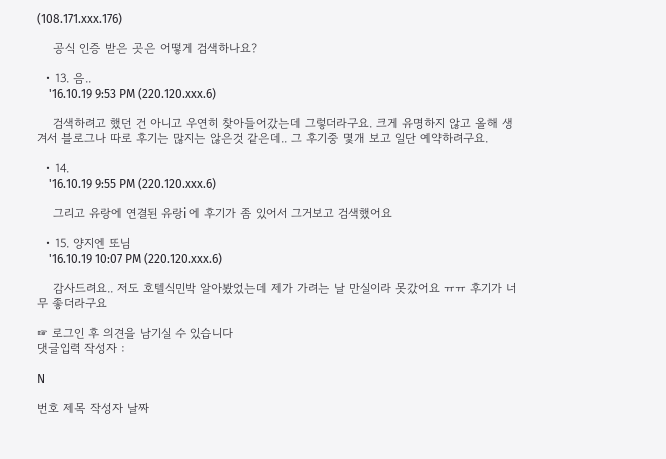(108.171.xxx.176)

    공식 인증 받은 곳은 어떻게 검색하나요?

  • 13. 음..
    '16.10.19 9:53 PM (220.120.xxx.6)

    검색하려고 했던 건 아니고 우연히 찾아들어갔는데 그렇더라구요. 크게 유명하지 않고 올해 생겨서 블로그나 따로 후기는 많지는 않은것 같은데.. 그 후기중 몇개 보고 일단 예약하려구요.

  • 14.
    '16.10.19 9:55 PM (220.120.xxx.6)

    그리고 유랑에 연결된 유랑i 에 후기가 좀 있어서 그거보고 검색했어요

  • 15. 양지엔 또님
    '16.10.19 10:07 PM (220.120.xxx.6)

    감사드려요.. 저도 호텔식민박 알아봤었는데 제가 가려는 날 만실이라 못갔어요 ㅠㅠ 후기가 너무 좋더라구요

☞ 로그인 후 의견을 남기실 수 있습니다
댓글입력 작성자 :

N

번호 제목 작성자 날짜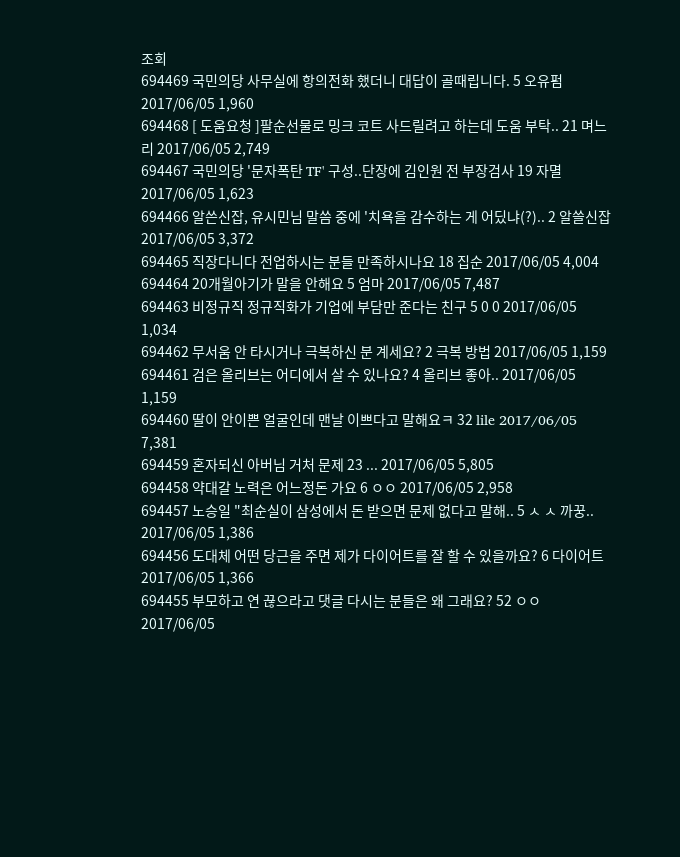조회
694469 국민의당 사무실에 항의전화 했더니 대답이 골때립니다. 5 오유펌 2017/06/05 1,960
694468 [ 도움요청 ]팔순선물로 밍크 코트 사드릴려고 하는데 도움 부탁.. 21 며느리 2017/06/05 2,749
694467 국민의당 '문자폭탄 TF' 구성..단장에 김인원 전 부장검사 19 자멸 2017/06/05 1,623
694466 알쓴신잡, 유시민님 말씀 중에 '치욕을 감수하는 게 어딨냐(?).. 2 알쓸신잡 2017/06/05 3,372
694465 직장다니다 전업하시는 분들 만족하시나요 18 집순 2017/06/05 4,004
694464 20개월아기가 말을 안해요 5 엄마 2017/06/05 7,487
694463 비정규직 정규직화가 기업에 부담만 준다는 친구 5 0 0 2017/06/05 1,034
694462 무서움 안 타시거나 극복하신 분 계세요? 2 극복 방법 2017/06/05 1,159
694461 검은 올리브는 어디에서 살 수 있나요? 4 올리브 좋아.. 2017/06/05 1,159
694460 딸이 안이쁜 얼굴인데 맨날 이쁘다고 말해요ㅋ 32 lile 2017/06/05 7,381
694459 혼자되신 아버님 거처 문제 23 ... 2017/06/05 5,805
694458 약대갈 노력은 어느정돈 가요 6 ㅇㅇ 2017/06/05 2,958
694457 노승일 "최순실이 삼성에서 돈 받으면 문제 없다고 말해.. 5 ㅅ ㅅ 까꿍.. 2017/06/05 1,386
694456 도대체 어떤 당근을 주면 제가 다이어트를 잘 할 수 있을까요? 6 다이어트 2017/06/05 1,366
694455 부모하고 연 끊으라고 댓글 다시는 분들은 왜 그래요? 52 ㅇㅇ 2017/06/05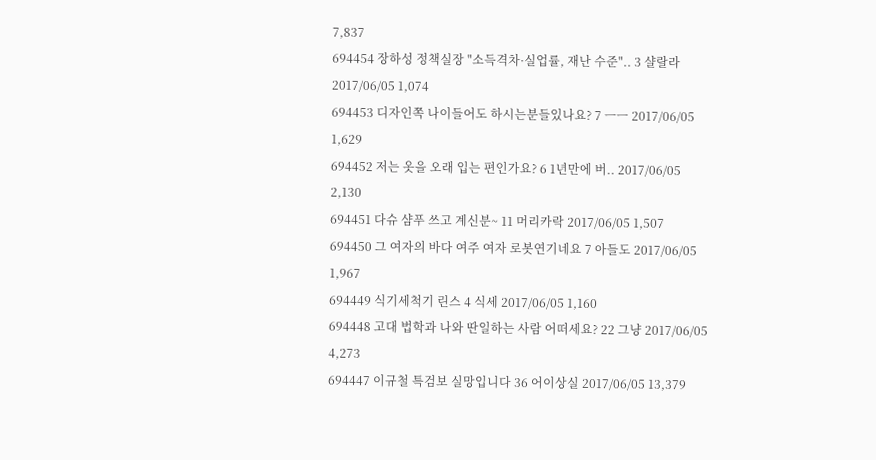7,837
694454 장하성 정책실장 "소득격차·실업률, 재난 수준".. 3 샬랄라 2017/06/05 1,074
694453 디자인쪽 나이들어도 하시는분들있나요? 7 ㅡㅡ 2017/06/05 1,629
694452 저는 옷을 오래 입는 편인가요? 6 1년만에 버.. 2017/06/05 2,130
694451 다슈 샴푸 쓰고 계신분~ 11 머리카락 2017/06/05 1,507
694450 그 여자의 바다 여주 여자 로봇연기네요 7 아들도 2017/06/05 1,967
694449 식기세척기 린스 4 식세 2017/06/05 1,160
694448 고대 법학과 나와 딴일하는 사람 어떠세요? 22 그냥 2017/06/05 4,273
694447 이규철 특검보 실망입니다 36 어이상실 2017/06/05 13,379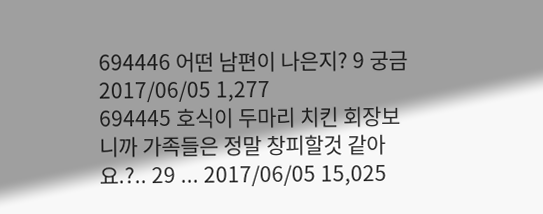694446 어떤 남편이 나은지? 9 궁금 2017/06/05 1,277
694445 호식이 두마리 치킨 회장보니까 가족들은 정말 창피할것 같아요.?.. 29 ... 2017/06/05 15,025